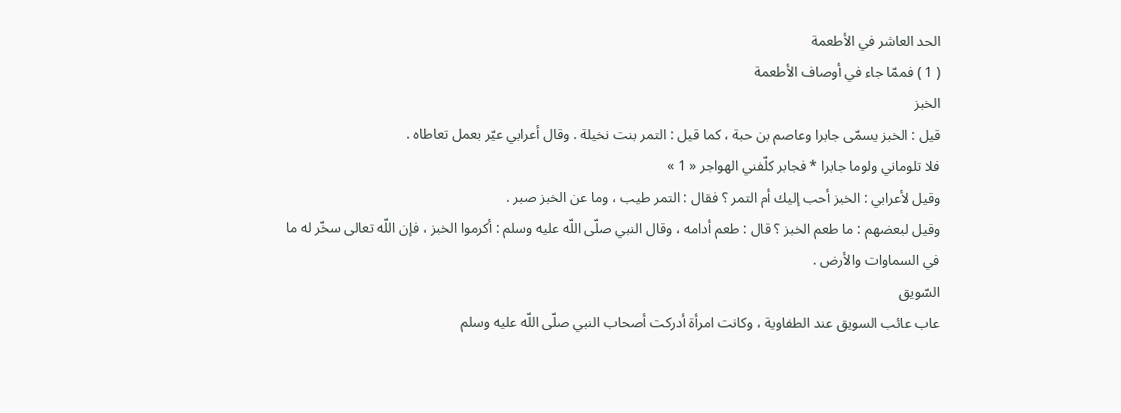الحد العاشر في الأطعمة
( 1 ) فممّا جاء في أوصاف الأطعمة
الخبز
قيل : الخبز يسمّى جابرا وعاصم بن حبة ، كما قيل : التمر بنت نخيلة . وقال أعرابي عيّر بعمل تعاطاه .
فلا تلوماني ولوما جابرا * فجابر كلّفني الهواجر « 1 »
وقيل لأعرابي : الخبز أحب إليك أم التمر ؟ فقال : التمر طيب ، وما عن الخبز صبر .
وقيل لبعضهم : ما طعم الخبز ؟ قال : طعم أدامه ، وقال النبي صلّى اللّه عليه وسلم : أكرموا الخبز ، فإن اللّه تعالى سخّر له ما في السماوات والأرض .
السّويق
عاب عائب السويق عند الطفاوية ، وكانت امرأة أدركت أصحاب النبي صلّى اللّه عليه وسلم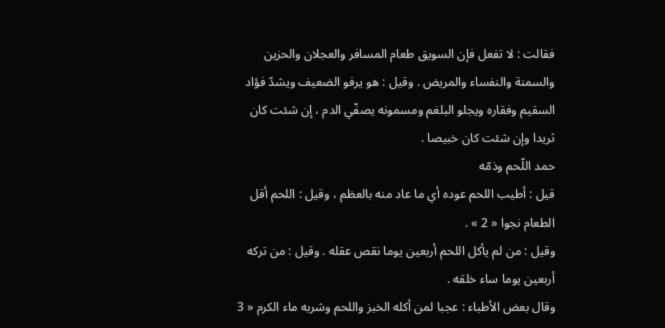فقالت : لا تفعل فإن السويق طعام المسافر والعجلان والحزين والسمنة والنفساء والمريض . وقيل : هو يرفو الضعيف ويشدّ فؤاد السقيم وفقاره ويجلو البلغم ومسمونه يصفّي الدم ، إن شئت كان ثريدا وإن شئت كان خبيصا .
حمد اللّحم وذمّه
قيل : أطيب اللحم عوده أي ما عاد منه بالعظم ، وقيل : اللحم أقل الطعام نجوا « 2 » .
وقيل : من لم يأكل اللحم أربعين يوما نقص عقله . وقيل : من تركه أربعين يوما ساء خلقه .
وقال بعض الأطباء : عجبا لمن أكله الخبز واللحم وشربه ماء الكرم « 3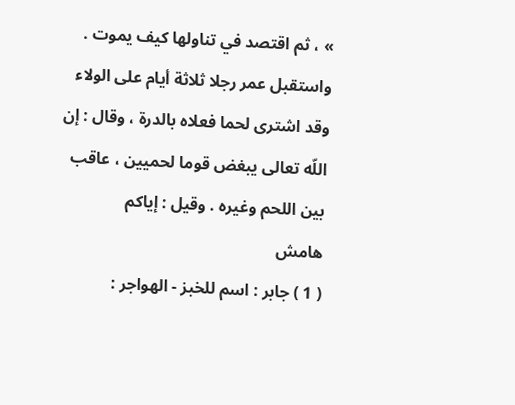» ، ثم اقتصد في تناولها كيف يموت . واستقبل عمر رجلا ثلاثة أيام على الولاء وقد اشترى لحما فعلاه بالدرة ، وقال : إن اللّه تعالى يبغض قوما لحميين ، عاقب بين اللحم وغيره . وقيل : إياكم
هامش
( 1 ) جابر : اسم للخبز - الهواجر :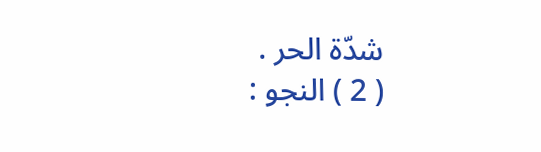شدّة الحر .
( 2 ) النجو :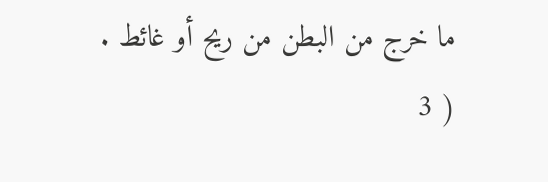ما خرج من البطن من ريح أو غائط .
( 3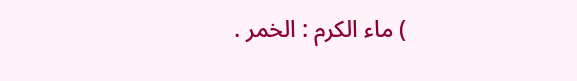) ماء الكرم : الخمر .